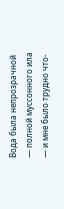Вода была непрозрачной — полной муссонного ила — и мне было трудно что-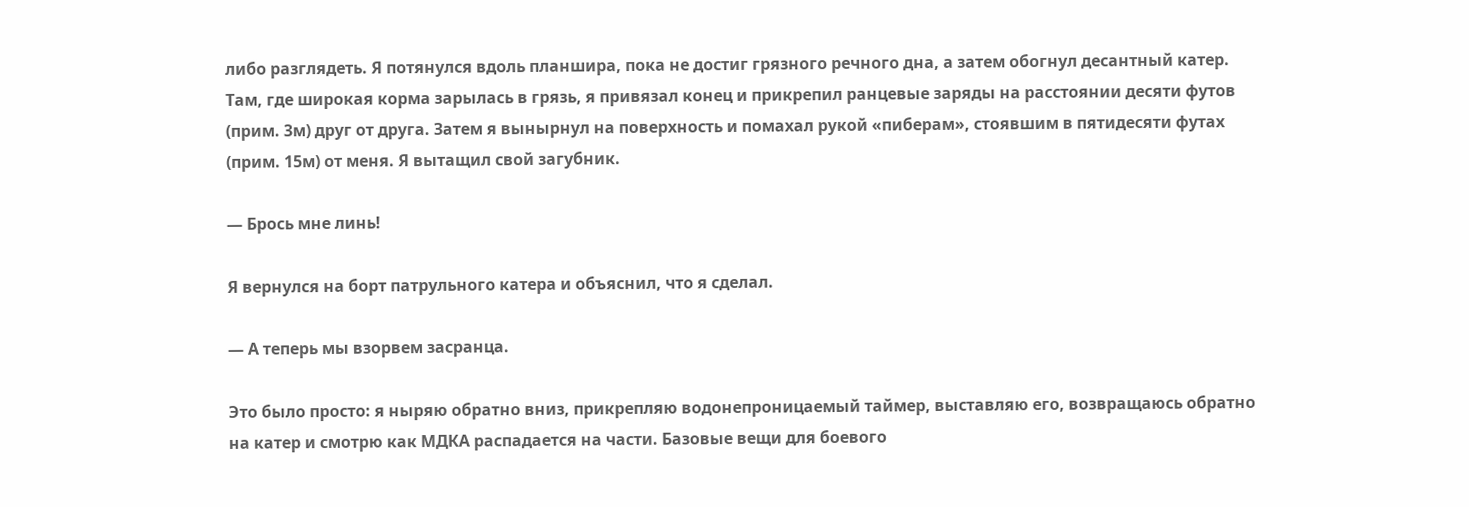либо разглядеть. Я потянулся вдоль планшира, пока не достиг грязного речного дна, а затем обогнул десантный катер. Там, где широкая корма зарылась в грязь, я привязал конец и прикрепил ранцевые заряды на расстоянии десяти футов (прим. 3м) друг от друга. Затем я вынырнул на поверхность и помахал рукой «пиберам», стоявшим в пятидесяти футах (прим. 15м) от меня. Я вытащил свой загубник.

— Брось мне линь!

Я вернулся на борт патрульного катера и объяснил, что я сделал.

— А теперь мы взорвем засранца.

Это было просто: я ныряю обратно вниз, прикрепляю водонепроницаемый таймер, выставляю его, возвращаюсь обратно на катер и смотрю как МДКА распадается на части. Базовые вещи для боевого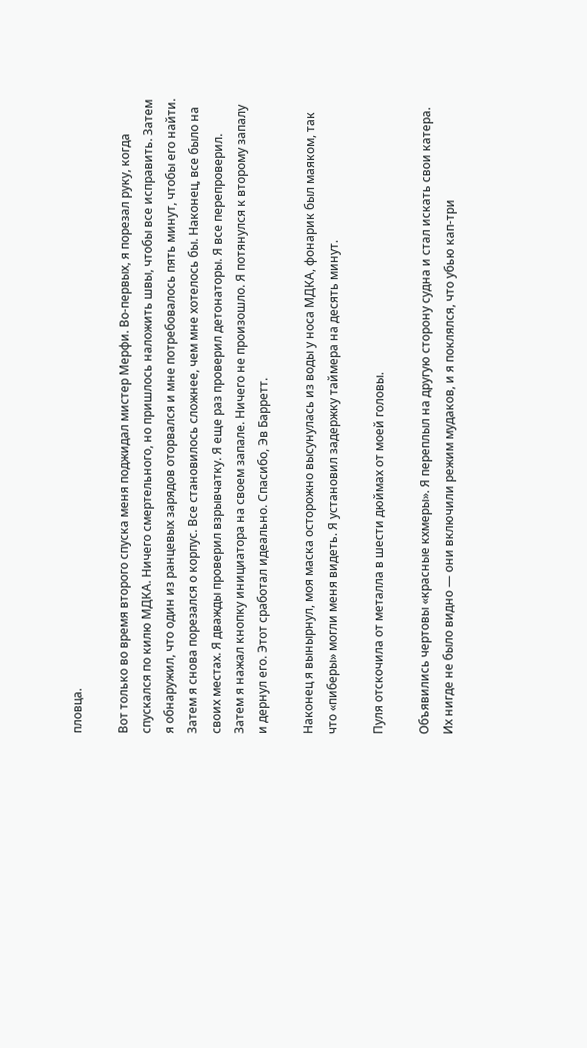пловца.

Вот только во время второго спуска меня поджидал мистер Мерфи. Во-первых, я порезал руку, когда спускался по килю МДКА. Ничего смертельного, но пришлось наложить швы, чтобы все исправить. Затем я обнаружил, что один из ранцевых зарядов оторвался и мне потребовалось пять минут, чтобы его найти. Затем я снова порезался о корпус. Все становилось сложнее, чем мне хотелось бы. Наконец, все было на своих местах. Я дважды проверил взрывчатку. Я еще раз проверил детонаторы. Я все перепроверил. Затем я нажал кнопку инициатора на своем запале. Ничего не произошло. Я потянулся к второму запалу и дернул его. Этот сработал идеально. Спасибо, Эв Барретт.

Наконец я вынырнул, моя маска осторожно высунулась из воды у носа МДКА, фонарик был маяком, так что «пиберы» могли меня видеть. Я установил задержку таймера на десять минут.

Пуля отскочила от металла в шести дюймах от моей головы.

Объявились чертовы «красные кхмеры». Я переплыл на другую сторону судна и стал искать свои катера. Их нигде не было видно — они включили режим мудаков, и я поклялся, что убью кап-три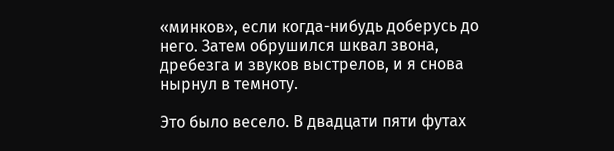«минков», если когда-нибудь доберусь до него. Затем обрушился шквал звона, дребезга и звуков выстрелов, и я снова нырнул в темноту.

Это было весело. В двадцати пяти футах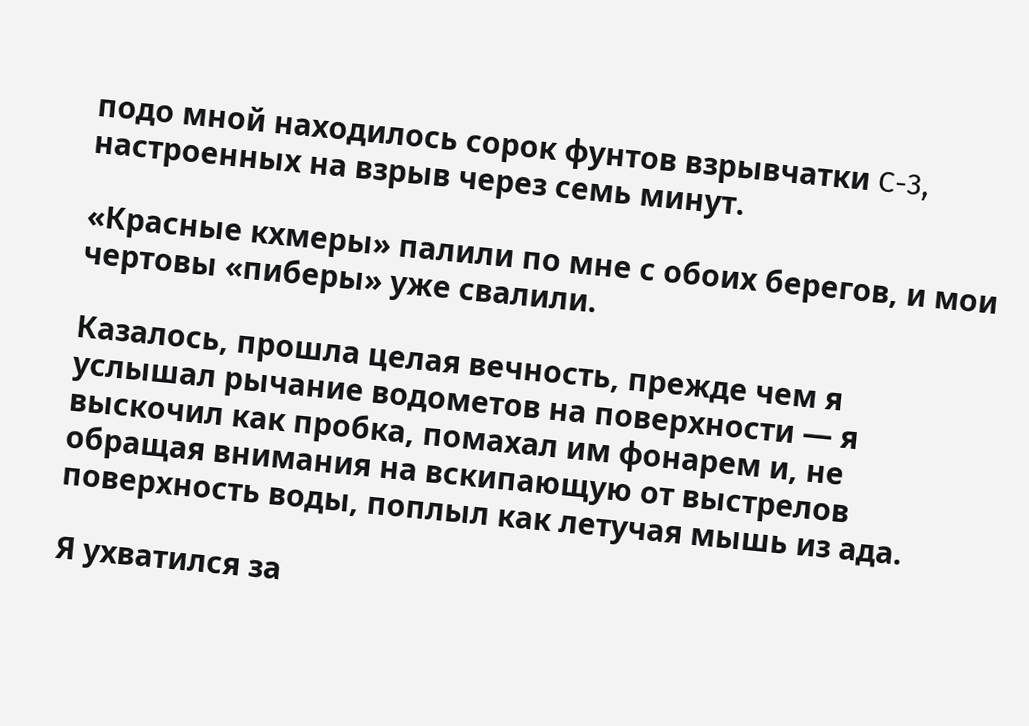подо мной находилось сорок фунтов взрывчатки C-3, настроенных на взрыв через семь минут.

«Красные кхмеры» палили по мне с обоих берегов, и мои чертовы «пиберы» уже свалили.

Казалось, прошла целая вечность, прежде чем я услышал рычание водометов на поверхности — я выскочил как пробка, помахал им фонарем и, не обращая внимания на вскипающую от выстрелов поверхность воды, поплыл как летучая мышь из ада.

Я ухватился за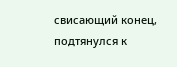свисающий конец, подтянулся к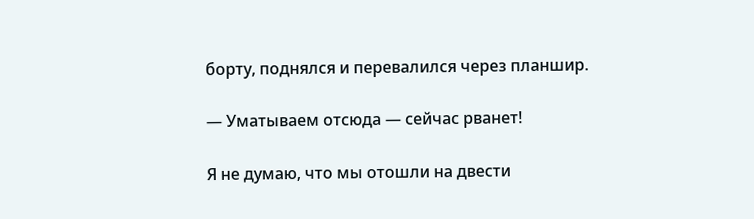борту, поднялся и перевалился через планшир.

— Уматываем отсюда — сейчас рванет!

Я не думаю, что мы отошли на двести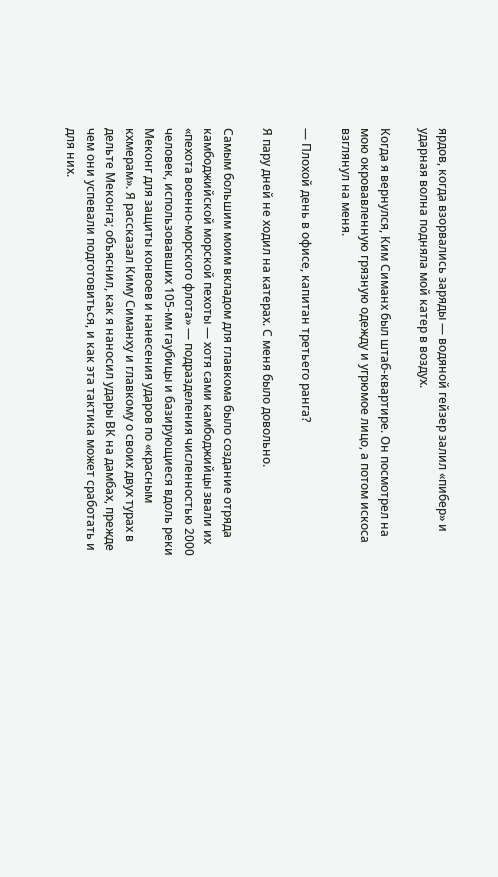ярдов, когда взорвались заряды — водяной гейзер залил «пибер» и ударная волна подняла мой катер в воздух.

Когда я вернулся, Ким Симанх был штаб-квартире. Он посмотрел на мою окровавленную грязную одежду и угрюмое лицо, а потом искоса взглянул на меня.

— Плохой день в офисе, капитан третьего ранга?

Я пару дней не ходил на катерах. С меня было довольно.

Самым большим моим вкладом для главкома было создание отряда камбоджийской морской пехоты — хотя сами камбоджийцы звали их «пехота военно-морского флота» — подразделения численностью 2000 человек, использовавших 105-мм гаубицы и базирующиеся вдоль реки Меконг для защиты конвоев и нанесения ударов по «красным кхмерам». Я рассказал Киму Симанху и главкому о своих двух турах в дельте Меконга; объяснил, как я наносил удары ВК на дамбах, прежде чем они успевали подготовиться, и как эта тактика может сработать и для них.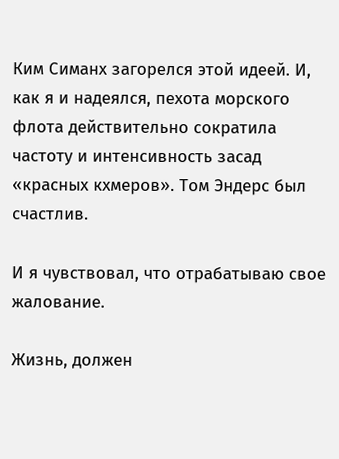Ким Симанх загорелся этой идеей. И, как я и надеялся, пехота морского флота действительно сократила частоту и интенсивность засад «красных кхмеров». Том Эндерс был счастлив.

И я чувствовал, что отрабатываю свое жалование.

Жизнь, должен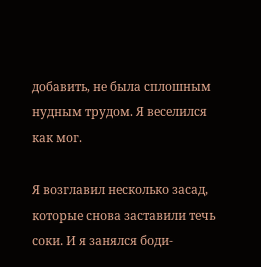добавить, не была сплошным нудным трудом. Я веселился как мог.

Я возглавил несколько засад, которые снова заставили течь соки. И я занялся боди-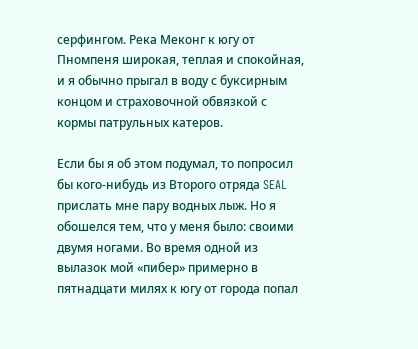серфингом. Река Меконг к югу от Пномпеня широкая, теплая и спокойная, и я обычно прыгал в воду с буксирным концом и страховочной обвязкой с кормы патрульных катеров.

Если бы я об этом подумал, то попросил бы кого-нибудь из Второго отряда SEAL прислать мне пару водных лыж. Но я обошелся тем, что у меня было: своими двумя ногами. Во время одной из вылазок мой «пибер» примерно в пятнадцати милях к югу от города попал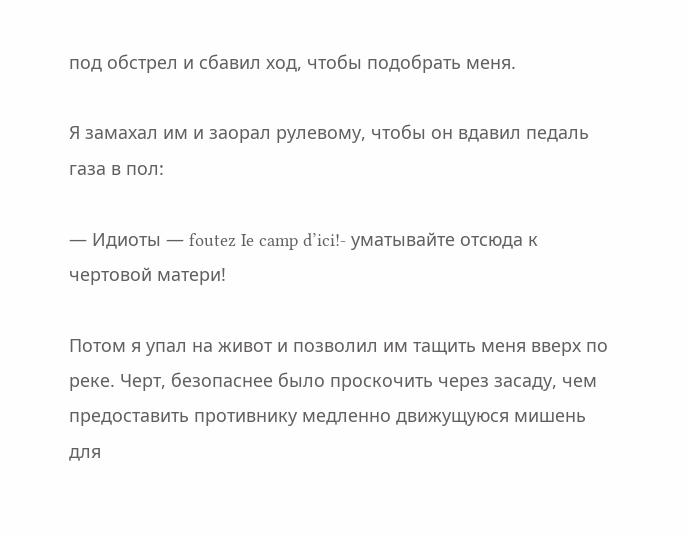под обстрел и сбавил ход, чтобы подобрать меня.

Я замахал им и заорал рулевому, чтобы он вдавил педаль газа в пол:

— Идиоты — foutez Ie camp d’ici!- уматывайте отсюда к чертовой матери!

Потом я упал на живот и позволил им тащить меня вверх по реке. Черт, безопаснее было проскочить через засаду, чем предоставить противнику медленно движущуюся мишень для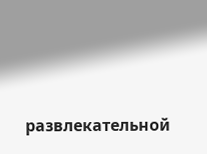развлекательной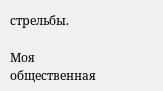стрельбы.

Моя общественная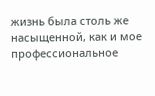жизнь была столь же насыщенной, как и мое профессиональное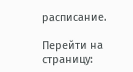расписание.

Перейти на страницу: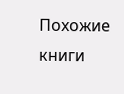Похожие книги